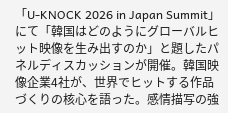「U-KNOCK 2026 in Japan Summit」にて「韓国はどのようにグローバルヒット映像を生み出すのか」と題したパネルディスカッションが開催。韓国映像企業4社が、世界でヒットする作品づくりの核心を語った。感情描写の強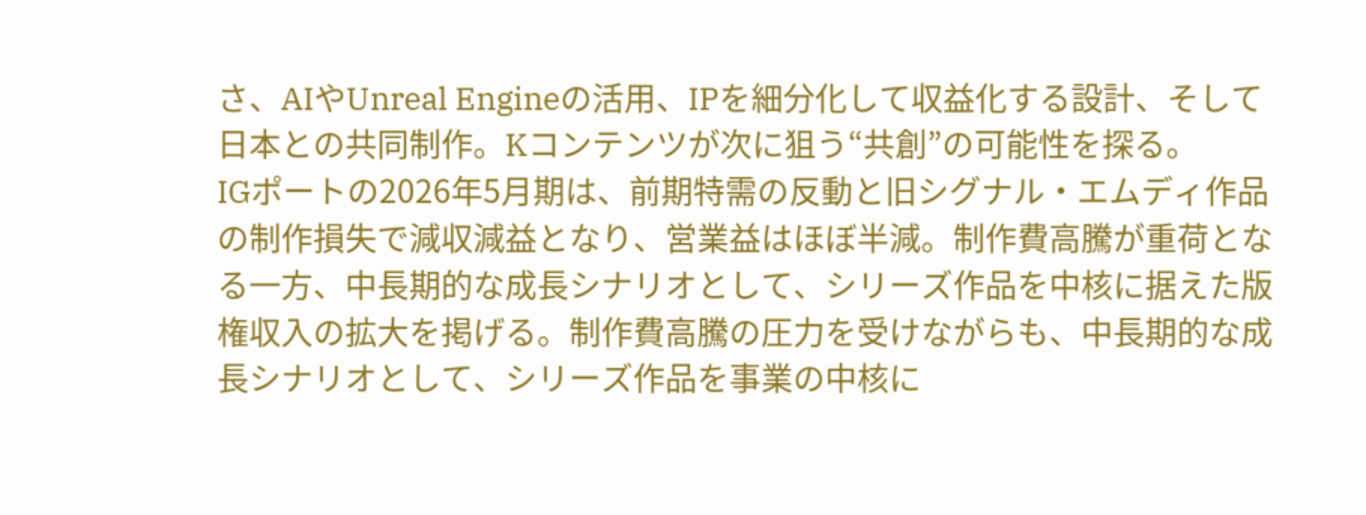さ、AIやUnreal Engineの活用、IPを細分化して収益化する設計、そして日本との共同制作。Kコンテンツが次に狙う“共創”の可能性を探る。
IGポートの2026年5月期は、前期特需の反動と旧シグナル・エムディ作品の制作損失で減収減益となり、営業益はほぼ半減。制作費高騰が重荷となる一方、中長期的な成長シナリオとして、シリーズ作品を中核に据えた版権収入の拡大を掲げる。制作費高騰の圧力を受けながらも、中長期的な成長シナリオとして、シリーズ作品を事業の中核に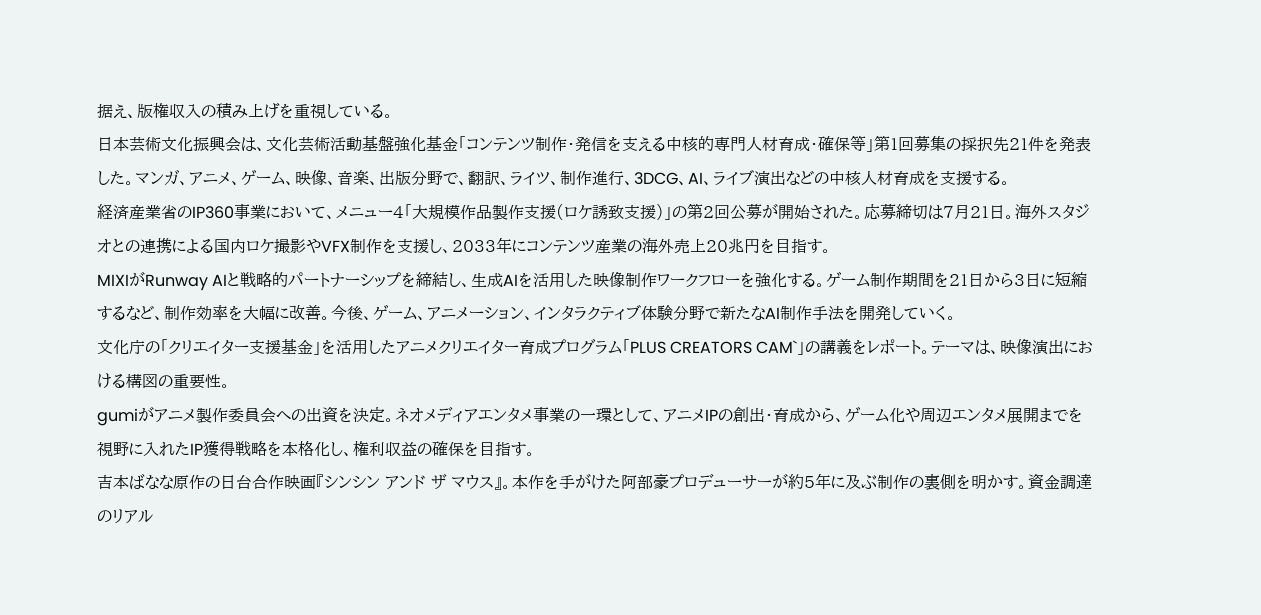据え、版権収入の積み上げを重視している。
日本芸術文化振興会は、文化芸術活動基盤強化基金「コンテンツ制作・発信を支える中核的専門人材育成・確保等」第1回募集の採択先21件を発表した。マンガ、アニメ、ゲーム、映像、音楽、出版分野で、翻訳、ライツ、制作進行、3DCG、AI、ライブ演出などの中核人材育成を支援する。
経済産業省のIP360事業において、メニュー4「大規模作品製作支援(ロケ誘致支援)」の第2回公募が開始された。応募締切は7月21日。海外スタジオとの連携による国内ロケ撮影やVFX制作を支援し、2033年にコンテンツ産業の海外売上20兆円を目指す。
MIXIがRunway AIと戦略的パートナーシップを締結し、生成AIを活用した映像制作ワークフローを強化する。ゲーム制作期間を21日から3日に短縮するなど、制作効率を大幅に改善。今後、ゲーム、アニメーション、インタラクティブ体験分野で新たなAI制作手法を開発していく。
文化庁の「クリエイター支援基金」を活用したアニメクリエイター育成プログラム「PLUS CREATORS CAM`」の講義をレポート。テーマは、映像演出における構図の重要性。
gumiがアニメ製作委員会への出資を決定。ネオメディアエンタメ事業の一環として、アニメIPの創出・育成から、ゲーム化や周辺エンタメ展開までを視野に入れたIP獲得戦略を本格化し、権利収益の確保を目指す。
吉本ばなな原作の日台合作映画『シンシン アンド ザ マウス』。本作を手がけた阿部豪プロデューサーが約5年に及ぶ制作の裏側を明かす。資金調達のリアル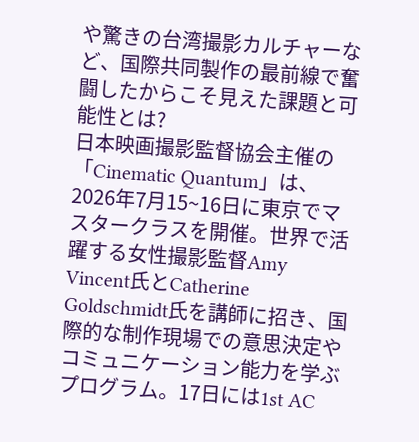や驚きの台湾撮影カルチャーなど、国際共同製作の最前線で奮闘したからこそ見えた課題と可能性とは?
日本映画撮影監督協会主催の「Cinematic Quantum」は、2026年7月15~16日に東京でマスタークラスを開催。世界で活躍する女性撮影監督Amy Vincent氏とCatherine Goldschmidt氏を講師に招き、国際的な制作現場での意思決定やコミュニケーション能力を学ぶプログラム。17日には1st AC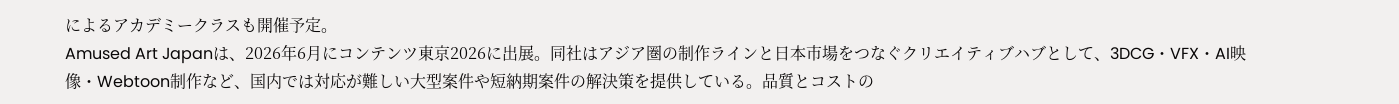によるアカデミークラスも開催予定。
Amused Art Japanは、2026年6月にコンテンツ東京2026に出展。同社はアジア圏の制作ラインと日本市場をつなぐクリエイティブハブとして、3DCG・VFX・AI映像・Webtoon制作など、国内では対応が難しい大型案件や短納期案件の解決策を提供している。品質とコストの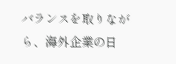バランスを取りながら、海外企業の日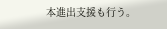本進出支援も行う。